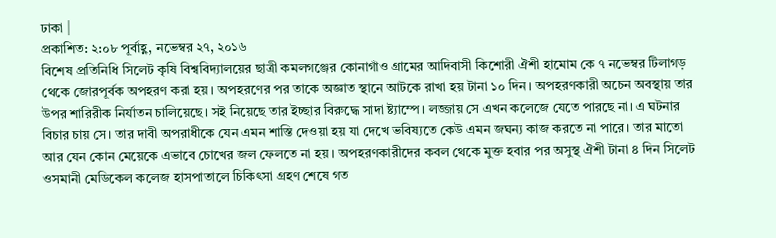ঢাকা |
প্রকাশিত: ২:০৮ পূর্বাহ্ণ, নভেম্বর ২৭, ২০১৬
বিশেষ প্রতিনিধি সিলেট কৃষি বিশ্ববিদ্যালয়ের ছাত্রী কমলগঞ্জের কোনাগাঁও গ্রামের আদিবাসী কিশোরী ঐশী হামোম কে ৭ নভেম্বর টিলাগড় থেকে জোরপূর্বক অপহরণ করা হয়। অপহরণের পর তাকে অজ্ঞাত স্থানে আটকে রাখা হয় টানা ১০ দিন। অপহরণকারী অচেন অবস্থায় তার উপর শারিরীক নির্যাতন চালিয়েছে। সই নিয়েছে তার ইচ্ছার বিরুদ্ধে সাদা ষ্ট্যাম্পে। লজ্জায় সে এখন কলেজে যেতে পারছে না। এ ঘটনার বিচার চায় সে। তার দাবী অপরাধীকে যেন এমন শাস্তি দেওয়া হয় যা দেখে ভবিষ্যতে কেউ এমন জঘন্য কাজ করতে না পারে। তার মাতো আর যেন কোন মেয়েকে এভাবে চোখের জল ফেলতে না হয়। অপহরণকারীদের কবল থেকে মুক্ত হবার পর অসুস্থ ঐশী টানা ৪ দিন সিলেট ওসমানী মেডিকেল কলেজ হাসপাতালে চিকিৎসা গ্রহণ শেষে গত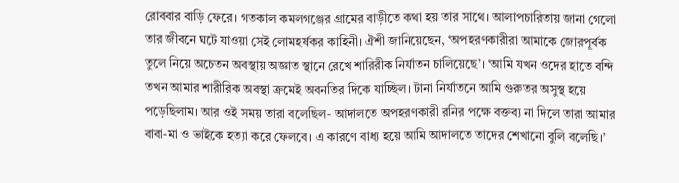রোববার বাড়ি ফেরে। গতকাল কমলগঞ্জের গ্রামের বাড়ীতে কথা হয় তার সাথে। আলাপচারিতায় জানা গেলো তার জীবনে ঘটে যাওয়া সেই লোমহর্ষকর কাহিনী। ঐশী জানিয়েছেন, ‘অপহরণকারীরা আমাকে জোরপূর্বক তুলে নিয়ে অচেতন অবস্থায় অজ্ঞাত স্থানে রেখে শারিরীক নির্যাতন চালিয়েছে’। ‘আমি যখন ওদের হাতে বন্দি তখন আমার শারীরিক অবস্থা ক্রমেই অবনতির দিকে যাচ্ছিল। টানা নির্যাতনে আমি গুরুতর অসুস্থ হয়ে পড়েছিলাম। আর ওই সময় তারা বলেছিল- আদালতে অপহরণকারী রনির পক্ষে বক্তব্য না দিলে তারা আমার বাবা-মা ও ভাইকে হত্যা করে ফেলবে। এ কারণে বাধ্য হয়ে আমি আদালতে তাদের শেখানো বুলি বলেছি।’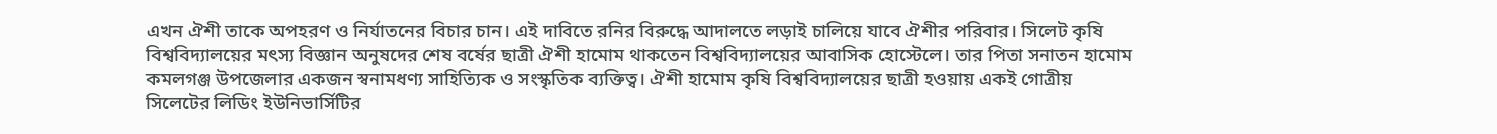এখন ঐশী তাকে অপহরণ ও নির্যাতনের বিচার চান। এই দাবিতে রনির বিরুদ্ধে আদালতে লড়াই চালিয়ে যাবে ঐশীর পরিবার। সিলেট কৃষি বিশ্ববিদ্যালয়ের মৎস্য বিজ্ঞান অনুষদের শেষ বর্ষের ছাত্রী ঐশী হামোম থাকতেন বিশ্ববিদ্যালয়ের আবাসিক হোস্টেলে। তার পিতা সনাতন হামোম কমলগঞ্জ উপজেলার একজন স্বনামধণ্য সাহিত্যিক ও সংস্কৃতিক ব্যক্তিত্ব। ঐশী হামোম কৃষি বিশ্ববিদ্যালয়ের ছাত্রী হওয়ায় একই গোত্রীয় সিলেটের লিডিং ইউনিভার্সিটির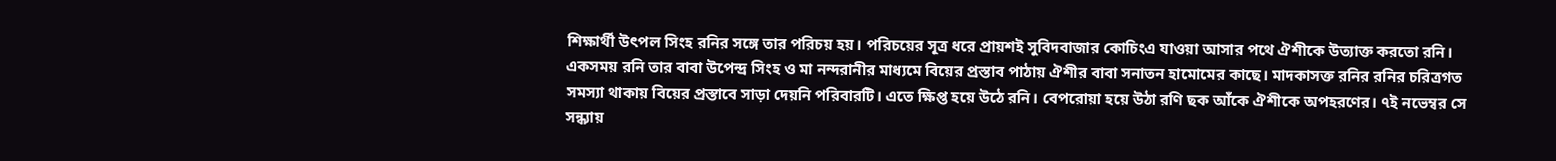শিক্ষার্থী উৎপল সিংহ রনির সঙ্গে তার পরিচয় হয়। পরিচয়ের সূত্র ধরে প্রায়শই সুবিদবাজার কোচিংএ যাওয়া আসার পথে ঐশীকে উত্যাক্ত করতো রনি। একসময় রনি তার বাবা উপেন্দ্র সিংহ ও মা নন্দরানীর মাধ্যমে বিয়ের প্রস্তাব পাঠায় ঐশীর বাবা সনাতন হামোমের কাছে। মাদকাসক্ত রনির রনির চরিত্রগত সমস্যা থাকায় বিয়ের প্রস্তাবে সাড়া দেয়নি পরিবারটি। এতে ক্ষিপ্ত হয়ে উঠে রনি। বেপরোয়া হয়ে উঠা রণি ছক আঁকে ঐশীকে অপহরণের। ৭ই নভেম্বর সে সন্ধ্যায়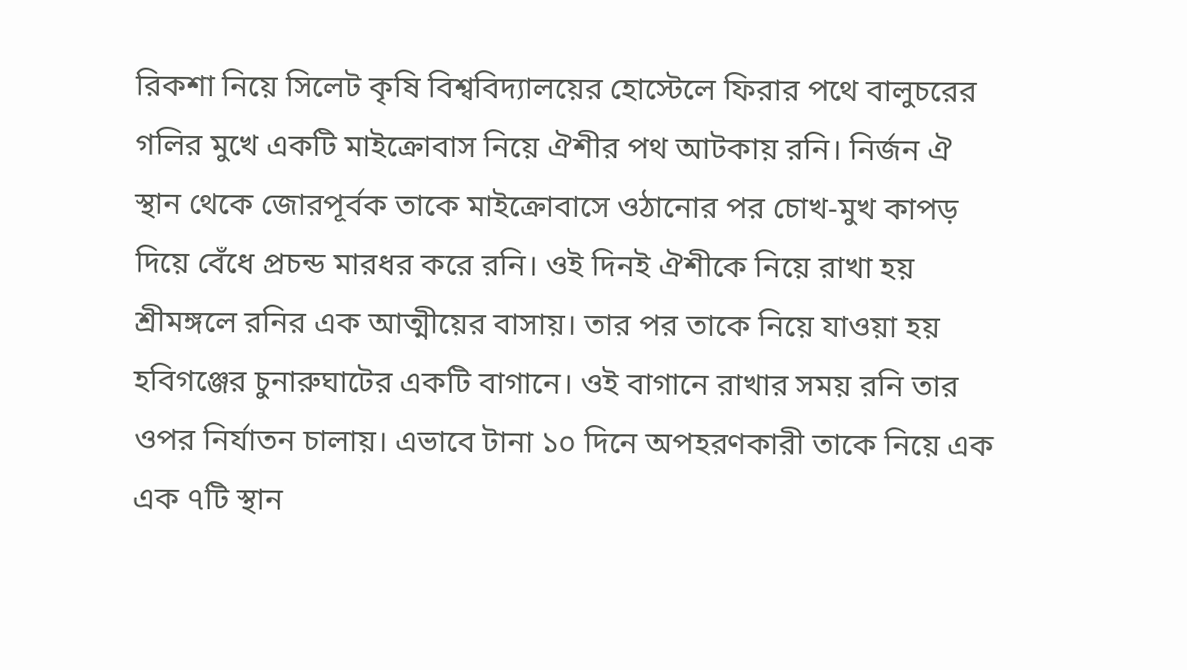রিকশা নিয়ে সিলেট কৃষি বিশ্ববিদ্যালয়ের হোস্টেলে ফিরার পথে বালুচরের গলির মুখে একটি মাইক্রোবাস নিয়ে ঐশীর পথ আটকায় রনি। নির্জন ঐ স্থান থেকে জোরপূর্বক তাকে মাইক্রোবাসে ওঠানোর পর চোখ-মুখ কাপড় দিয়ে বেঁধে প্রচন্ড মারধর করে রনি। ওই দিনই ঐশীকে নিয়ে রাখা হয় শ্রীমঙ্গলে রনির এক আত্মীয়ের বাসায়। তার পর তাকে নিয়ে যাওয়া হয় হবিগঞ্জের চুনারুঘাটের একটি বাগানে। ওই বাগানে রাখার সময় রনি তার ওপর নির্যাতন চালায়। এভাবে টানা ১০ দিনে অপহরণকারী তাকে নিয়ে এক এক ৭টি স্থান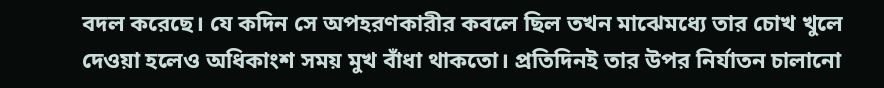বদল করেছে। যে কদিন সে অপহরণকারীর কবলে ছিল তখন মাঝেমধ্যে তার চোখ খুলে দেওয়া হলেও অধিকাংশ সময় মুখ বাঁধা থাকতো। প্রতিদিনই তার উপর নির্যাতন চালানো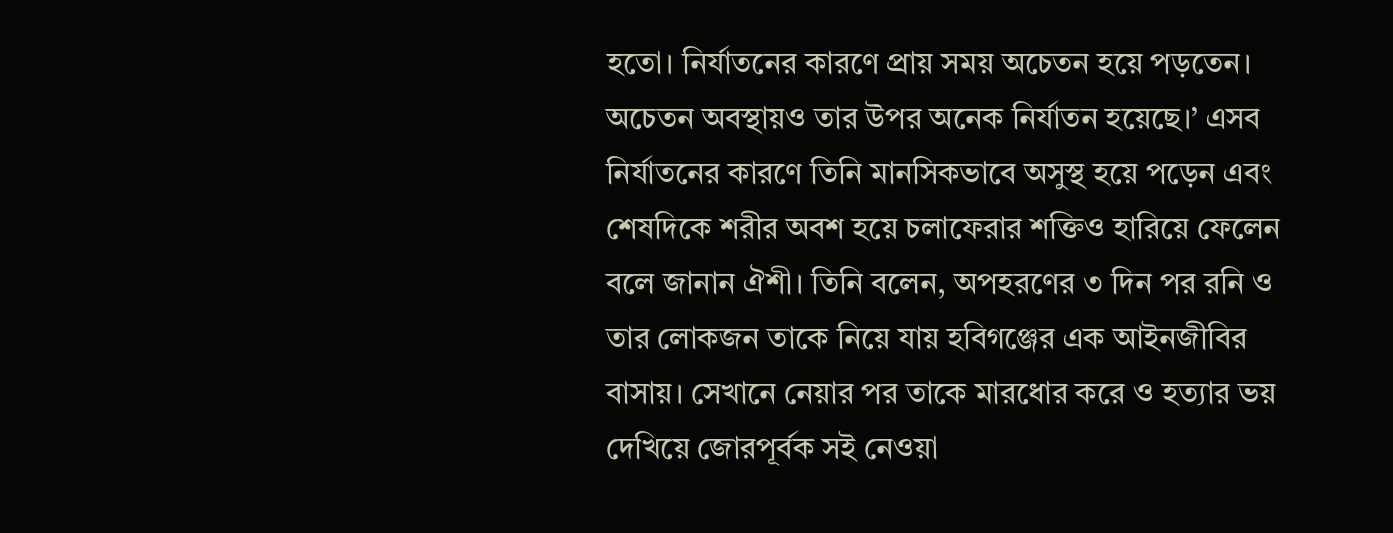হতো। নির্যাতনের কারণে প্রায় সময় অচেতন হয়ে পড়তেন। অচেতন অবস্থায়ও তার উপর অনেক নির্যাতন হয়েছে।’ এসব নির্যাতনের কারণে তিনি মানসিকভাবে অসুস্থ হয়ে পড়েন এবং শেষদিকে শরীর অবশ হয়ে চলাফেরার শক্তিও হারিয়ে ফেলেন বলে জানান ঐশী। তিনি বলেন, অপহরণের ৩ দিন পর রনি ও তার লোকজন তাকে নিয়ে যায় হবিগঞ্জের এক আইনজীবির বাসায়। সেখানে নেয়ার পর তাকে মারধোর করে ও হত্যার ভয় দেখিয়ে জোরপূর্বক সই নেওয়া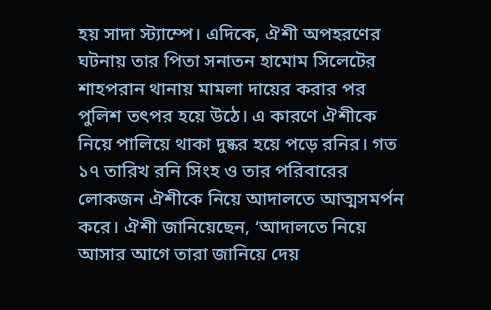হয় সাদা স্ট্যাম্পে। এদিকে, ঐশী অপহরণের ঘটনায় তার পিতা সনাতন হামোম সিলেটের শাহপরান থানায় মামলা দায়ের করার পর পুলিশ তৎপর হয়ে উঠে। এ কারণে ঐশীকে নিয়ে পালিয়ে থাকা দুষ্কর হয়ে পড়ে রনির। গত ১৭ তারিখ রনি সিংহ ও তার পরিবারের লোকজন ঐশীকে নিয়ে আদালতে আত্মসমর্পন করে। ঐশী জানিয়েছেন, ‘আদালতে নিয়ে আসার আগে তারা জানিয়ে দেয়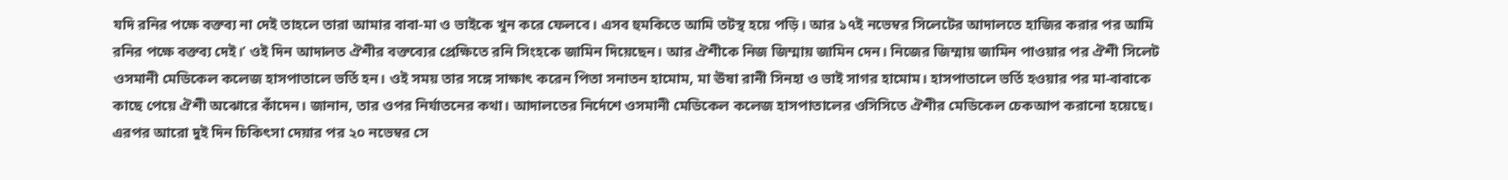যদি রনির পক্ষে বক্তব্য না দেই তাহলে তারা আমার বাবা-মা ও ভাইকে খুন করে ফেলবে। এসব হুমকিতে আমি তটস্থ হয়ে পড়ি। আর ১৭ই নভেম্বর সিলেটের আদালতে হাজির করার পর আমি রনির পক্ষে বক্তব্য দেই।’ ওই দিন আদালত ঐশীর বক্তব্যের প্রেক্ষিতে রনি সিংহকে জামিন দিয়েছেন। আর ঐশীকে নিজ জিম্মায় জামিন দেন। নিজের জিম্মায় জামিন পাওয়ার পর ঐশী সিলেট ওসমানী মেডিকেল কলেজ হাসপাতালে ভর্তি হন। ওই সময় তার সঙ্গে সাক্ষাৎ করেন পিতা সনাতন হামোম, মা ঊষা রানী সিনহা ও ভাই সাগর হামোম। হাসপাতালে ভর্তি হওয়ার পর মা-বাবাকে কাছে পেয়ে ঐশী অঝোরে কাঁদেন। জানান, তার ওপর নির্যাতনের কথা। আদালতের নির্দেশে ওসমানী মেডিকেল কলেজ হাসপাতালের ওসিসিতে ঐশীর মেডিকেল চেকআপ করানো হয়েছে। এরপর আরো দুই দিন চিকিৎসা দেয়ার পর ২০ নভেম্বর সে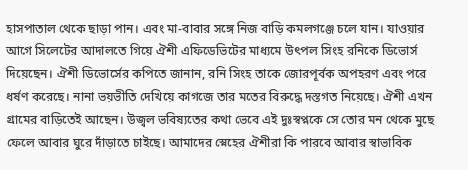হাসপাতাল থেকে ছাড়া পান। এবং মা-বাবার সঙ্গে নিজ বাড়ি কমলগঞ্জে চলে যান। যাওয়ার আগে সিলেটের আদালতে গিয়ে ঐশী এফিডেভিটের মাধ্যমে উৎপল সিংহ রনিকে ডিভোর্স দিয়েছেন। ঐশী ডিভোর্সের কপিতে জানান, রনি সিংহ তাকে জোরপূর্বক অপহরণ এবং পরে ধর্ষণ করেছে। নানা ভয়ভীতি দেখিয়ে কাগজে তার মতের বিরুদ্ধে দস্তগত নিয়েছে। ঐশী এখন গ্রামের বাড়িতেই আছেন। উজ্বল ভবিষ্যতের কথা ভেবে এই দুঃস্বপ্নকে সে তোর মন থেকে মুছে ফেলে আবার ঘুরে দাঁড়াতে চাইছে। আমাদের স্নেহের ঐশীরা কি পারবে আবার স্বাভাবিক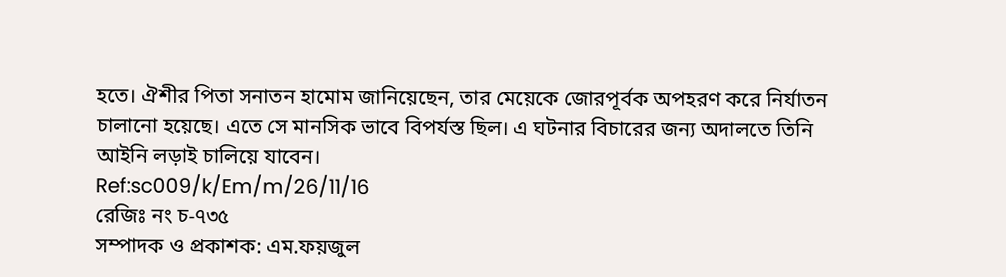হতে। ঐশীর পিতা সনাতন হামোম জানিয়েছেন, তার মেয়েকে জোরপূর্বক অপহরণ করে নির্যাতন চালানো হয়েছে। এতে সে মানসিক ভাবে বিপর্যস্ত ছিল। এ ঘটনার বিচারের জন্য অদালতে তিনি আইনি লড়াই চালিয়ে যাবেন।
Ref:sc009/k/Em/m/26/11/16
রেজিঃ নং চ-৭৩৫
সম্পাদক ও প্রকাশক: এম.ফয়জুল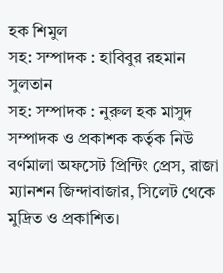হক শিমুল
সহ: সম্পাদক : হাবিবুর রহমান সুলতান
সহ: সম্পাদক : নুরুল হক মাসুদ
সম্পাদক ও প্রকাশক কর্তৃক নিউ বর্ণমালা অফসেট প্রিন্টিং প্রেস, রাজা ম্যানশন জিন্দাবাজার, সিলেট থেকে মুদ্রিত ও প্রকাশিত।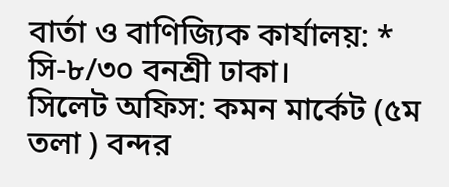বার্তা ও বাণিজ্যিক কার্যালয়: * সি-৮/৩০ বনশ্রী ঢাকা।
সিলেট অফিস: কমন মার্কেট (৫ম তলা ) বন্দর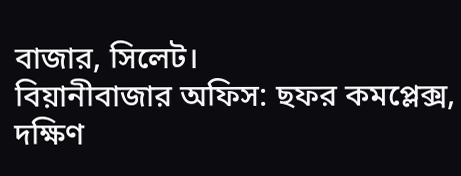বাজার, সিলেট।
বিয়ানীবাজার অফিস: ছফর কমপ্লেক্স, দক্ষিণ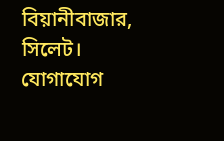বিয়ানীবাজার, সিলেট।
যোগাযোগ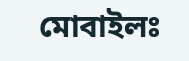মোবাইলঃ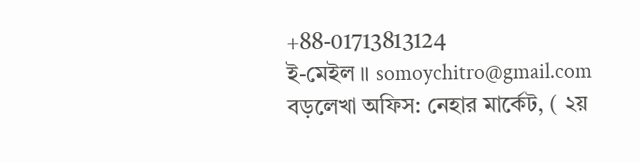+88-01713813124
ই-মেইল ॥ somoychitro@gmail.com
বড়লেখা অফিস: নেহার মার্কেট, ( ২য়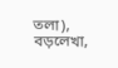তলা), বড়লেখা,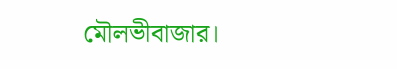মৌলভীবাজার।